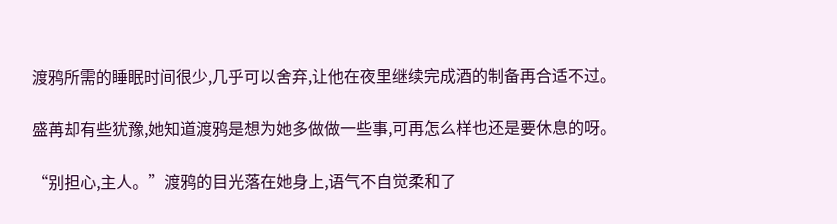渡鸦所需的睡眠时间很少,几乎可以舍弃,让他在夜里继续完成酒的制备再合适不过。

盛苒却有些犹豫,她知道渡鸦是想为她多做做一些事,可再怎么样也还是要休息的呀。

“别担心,主人。”渡鸦的目光落在她身上,语气不自觉柔和了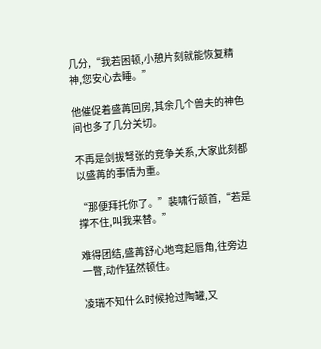几分,“我若困顿,小憩片刻就能恢复精神,您安心去睡。”

他催促着盛苒回房,其余几个兽夫的神色间也多了几分关切。

不再是剑拔弩张的竞争关系,大家此刻都以盛苒的事情为重。

“那便拜托你了。”裴啸行颔首,“若是撑不住,叫我来替。”

难得团结,盛苒舒心地弯起唇角,往旁边一瞥,动作猛然顿住。

凌瑞不知什么时候抢过陶罐,又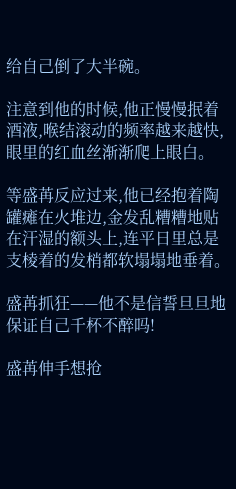给自己倒了大半碗。

注意到他的时候,他正慢慢抿着酒液,喉结滚动的频率越来越快,眼里的红血丝渐渐爬上眼白。

等盛苒反应过来,他已经抱着陶罐瘫在火堆边,金发乱糟糟地贴在汗湿的额头上,连平日里总是支棱着的发梢都软塌塌地垂着。

盛苒抓狂——他不是信誓旦旦地保证自己千杯不醉吗!

盛苒伸手想抢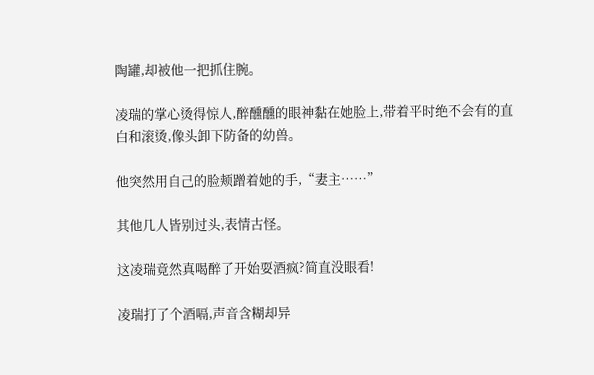陶罐,却被他一把抓住腕。

凌瑞的掌心烫得惊人,醉醺醺的眼神黏在她脸上,带着平时绝不会有的直白和滚烫,像头卸下防备的幼兽。

他突然用自己的脸颊蹭着她的手,“妻主……”

其他几人皆别过头,表情古怪。

这凌瑞竟然真喝醉了开始耍酒疯?简直没眼看!

凌瑞打了个酒嗝,声音含糊却异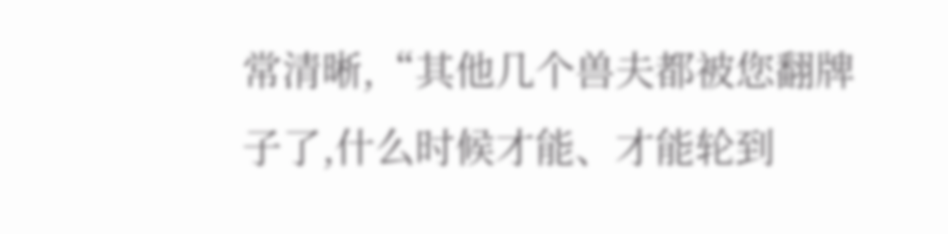常清晰,“其他几个兽夫都被您翻牌子了,什么时候才能、才能轮到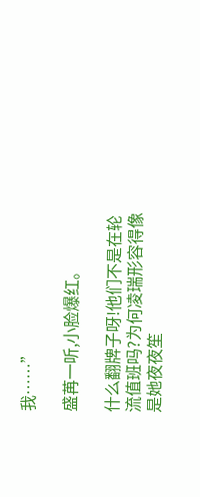我……”

盛苒一听,小脸爆红。

什么翻牌子呀!他们不是在轮流值班吗?为何凌瑞形容得像是她夜夜笙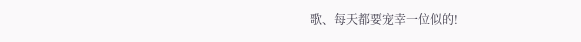歌、每天都要宠幸一位似的!